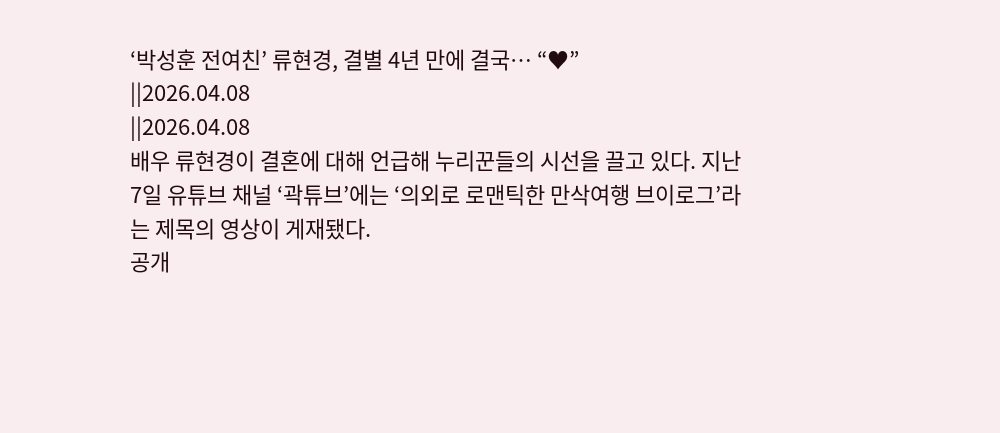‘박성훈 전여친’ 류현경, 결별 4년 만에 결국… “♥”
||2026.04.08
||2026.04.08
배우 류현경이 결혼에 대해 언급해 누리꾼들의 시선을 끌고 있다. 지난 7일 유튜브 채널 ‘곽튜브’에는 ‘의외로 로맨틱한 만삭여행 브이로그’라는 제목의 영상이 게재됐다.
공개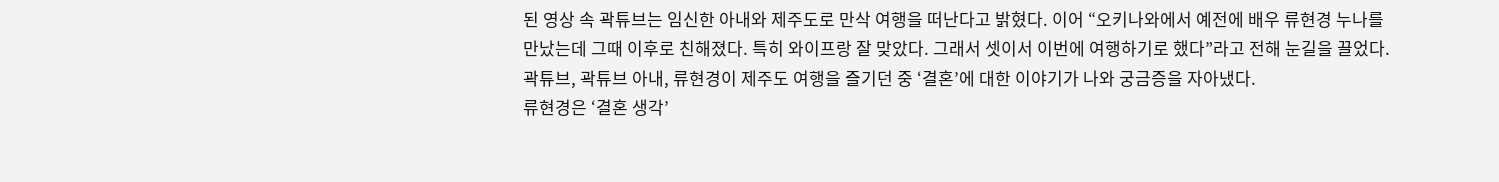된 영상 속 곽튜브는 임신한 아내와 제주도로 만삭 여행을 떠난다고 밝혔다. 이어 “오키나와에서 예전에 배우 류현경 누나를 만났는데 그때 이후로 친해졌다. 특히 와이프랑 잘 맞았다. 그래서 셋이서 이번에 여행하기로 했다”라고 전해 눈길을 끌었다. 곽튜브, 곽튜브 아내, 류현경이 제주도 여행을 즐기던 중 ‘결혼’에 대한 이야기가 나와 궁금증을 자아냈다.
류현경은 ‘결혼 생각’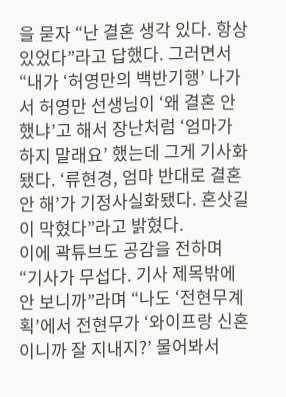을 묻자 “난 결혼 생각 있다. 항상 있었다”라고 답했다. 그러면서 “내가 ‘허영만의 백반기행’ 나가서 허영만 선생님이 ‘왜 결혼 안 했냐’고 해서 장난처럼 ‘엄마가 하지 말래요’ 했는데 그게 기사화됐다. ‘류현경, 엄마 반대로 결혼 안 해’가 기정사실화됐다. 혼삿길이 막혔다”라고 밝혔다.
이에 곽튜브도 공감을 전하며 “기사가 무섭다. 기사 제목밖에 안 보니까”라며 “나도 ‘전현무계획’에서 전현무가 ‘와이프랑 신혼이니까 잘 지내지?’ 물어봐서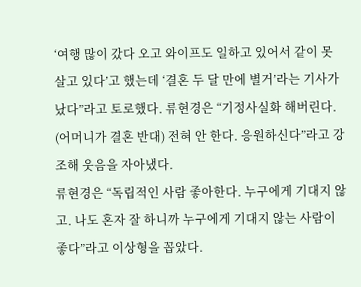‘여행 많이 갔다 오고 와이프도 일하고 있어서 같이 못 살고 있다’고 했는데 ‘결혼 두 달 만에 별거’라는 기사가 났다”라고 토로했다. 류현경은 “기정사실화 해버린다. (어머니가 결혼 반대) 전혀 안 한다. 응원하신다”라고 강조해 웃음을 자아냈다.
류현경은 “독립적인 사람 좋아한다. 누구에게 기대지 않고. 나도 혼자 잘 하니까 누구에게 기대지 않는 사람이 좋다”라고 이상형을 꼽았다.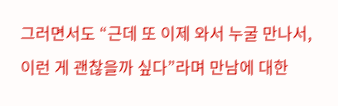그러면서도 “근데 또 이제 와서 누굴 만나서, 이런 게 괜찮을까 싶다”라며 만남에 대한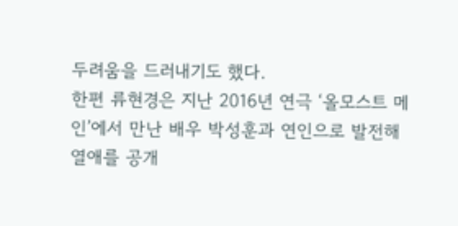두려움을 드러내기도 했다.
한편 류현경은 지난 2016년 연극 ‘올모스트 메인’에서 만난 배우 박성훈과 연인으로 발전해 열애를 공개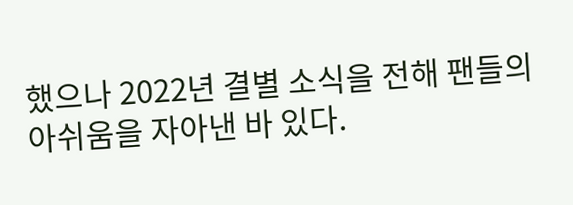했으나 2022년 결별 소식을 전해 팬들의 아쉬움을 자아낸 바 있다.